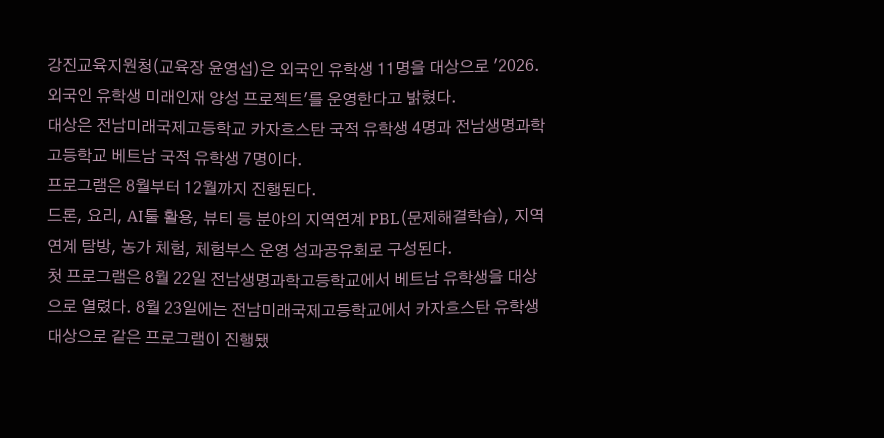강진교육지원청(교육장 윤영섭)은 외국인 유학생 11명을 대상으로 '2026.
외국인 유학생 미래인재 양성 프로젝트'를 운영한다고 밝혔다.
대상은 전남미래국제고등학교 카자흐스탄 국적 유학생 4명과 전남생명과학고등학교 베트남 국적 유학생 7명이다.
프로그램은 8월부터 12월까지 진행된다.
드론, 요리, AI툴 활용, 뷰티 등 분야의 지역연계 PBL(문제해결학습), 지역 연계 탐방, 농가 체험, 체험부스 운영 성과공유회로 구성된다.
첫 프로그램은 8월 22일 전남생명과학고등학교에서 베트남 유학생을 대상으로 열렸다. 8월 23일에는 전남미래국제고등학교에서 카자흐스탄 유학생 대상으로 같은 프로그램이 진행됐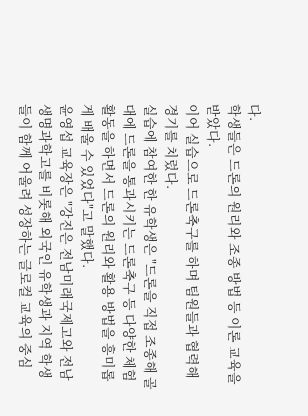다.
학생들은 드론의 원리와 조종 방법 등 이론 교육을 받았다.
이어 실습으로 드론축구를 하며 팀원들과 협력해 경기를 치렀다.
실습에 참여한 한 유학생은 "드론을 직접 조종해 골대에 드론을 통과시키는 드론축구 등 다양한 체험 활동을 하면서 드론의 원리와 활용 방법을 흥미롭게 배울 수 있었다"고 말했다.
윤영섭 교육장은 "강진은 전남미래국제고와 전남생명과학고를 비롯해 외국인 유학생과 지역 학생들이 함께 어울려 성장하는 글로컬 교육의 중심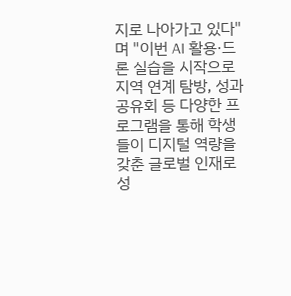지로 나아가고 있다"며 "이번 AI 활용·드론 실습을 시작으로 지역 연계 탐방, 성과공유회 등 다양한 프로그램을 통해 학생들이 디지털 역량을 갖춘 글로벌 인재로 성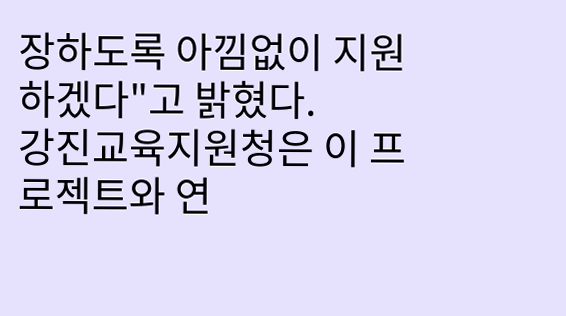장하도록 아낌없이 지원하겠다"고 밝혔다.
강진교육지원청은 이 프로젝트와 연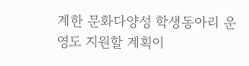계한 문화다양성 학생동아리 운영도 지원할 계획이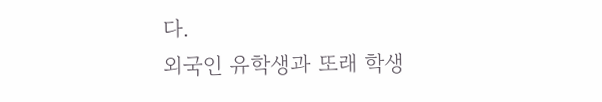다.
외국인 유학생과 또래 학생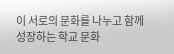이 서로의 문화를 나누고 함께 성장하는 학교 문화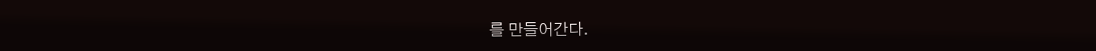를 만들어간다.